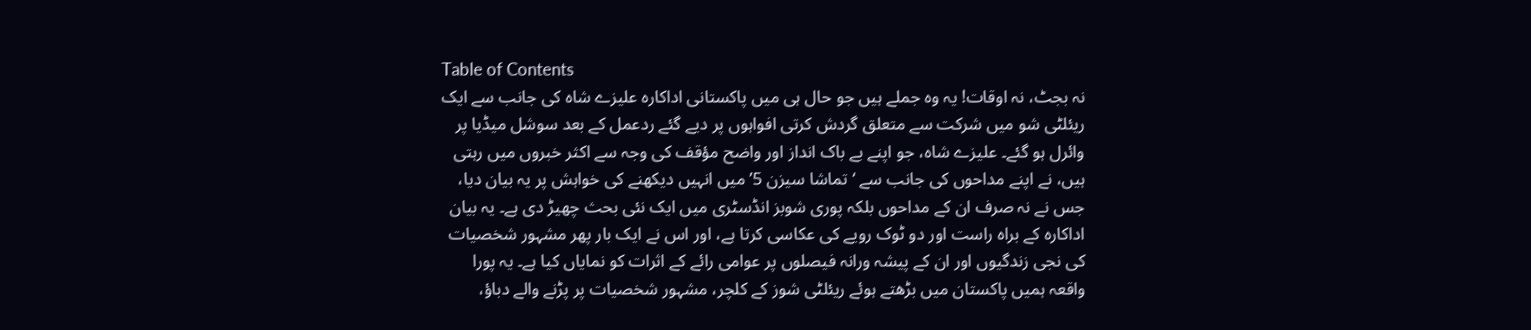Table of Contents
نہ بجٹ، نہ اوقات! یہ وہ جملے ہیں جو حال ہی میں پاکستانی اداکارہ علیزے شاہ کی جانب سے ایک ریئلٹی شو میں شرکت سے متعلق گردش کرتی افواہوں پر دیے گئے ردعمل کے بعد سوشل میڈیا پر وائرل ہو گئے۔ علیزے شاہ، جو اپنے بے باک انداز اور واضح مؤقف کی وجہ سے اکثر خبروں میں رہتی ہیں، نے اپنے مداحوں کی جانب سے ‘تماشا سیزن 5’ میں انہیں دیکھنے کی خواہش پر یہ بیان دیا، جس نے نہ صرف ان کے مداحوں بلکہ پوری شوبز انڈسٹری میں ایک نئی بحث چھیڑ دی ہے۔ یہ بیان اداکارہ کے براہ راست اور دو ٹوک رویے کی عکاسی کرتا ہے، اور اس نے ایک بار پھر مشہور شخصیات کی نجی زندگیوں اور ان کے پیشہ ورانہ فیصلوں پر عوامی رائے کے اثرات کو نمایاں کیا ہے۔ یہ پورا واقعہ ہمیں پاکستان میں بڑھتے ہوئے ریئلٹی شوز کے کلچر، مشہور شخصیات پر پڑنے والے دباؤ،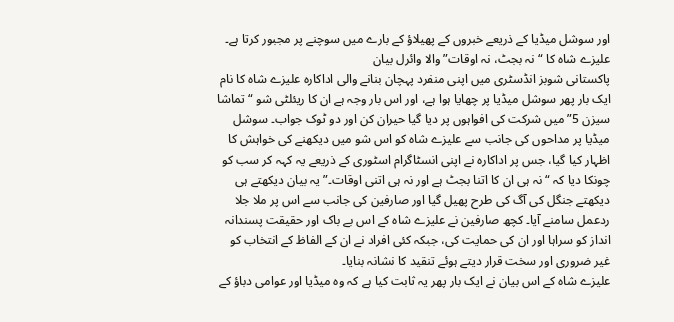اور سوشل میڈیا کے ذریعے خبروں کے پھیلاؤ کے بارے میں سوچنے پر مجبور کرتا ہے۔
علیزے شاہ کا “نہ بجٹ، نہ اوقات” والا وائرل بیان
پاکستانی شوبز انڈسٹری میں اپنی منفرد پہچان بنانے والی اداکارہ علیزے شاہ کا نام ایک بار پھر سوشل میڈیا پر چھایا ہوا ہے، اور اس بار وجہ ہے ان کا ریئلٹی شو “تماشا سیزن 5” میں شرکت کی افواہوں پر دیا گیا حیران کن اور دو ٹوک جواب۔ سوشل میڈیا پر مداحوں کی جانب سے علیزے شاہ کو اس شو میں دیکھنے کی خواہش کا اظہار کیا گیا، جس پر اداکارہ نے اپنی انسٹاگرام اسٹوری کے ذریعے یہ کہہ کر سب کو چونکا دیا کہ “نہ ہی ان کا اتنا بجٹ ہے اور نہ ہی اتنی اوقات۔” یہ بیان دیکھتے ہی دیکھتے جنگل کی آگ کی طرح پھیل گیا اور صارفین کی جانب سے اس پر ملا جلا ردعمل سامنے آیا۔ کچھ صارفین نے علیزے شاہ کے اس بے باک اور حقیقت پسندانہ انداز کو سراہا اور ان کی حمایت کی، جبکہ کئی افراد نے ان کے الفاظ کے انتخاب کو غیر ضروری اور سخت قرار دیتے ہوئے تنقید کا نشانہ بنایا۔
علیزے شاہ کے اس بیان نے ایک بار پھر یہ ثابت کیا ہے کہ وہ میڈیا اور عوامی دباؤ کے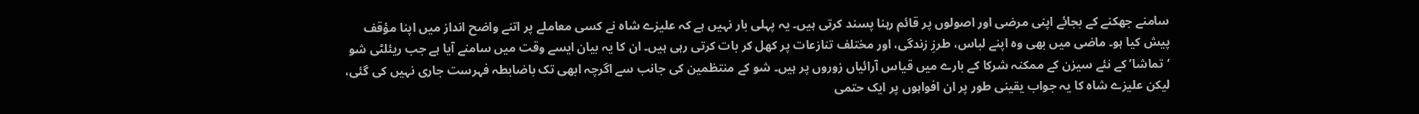سامنے جھکنے کے بجائے اپنی مرضی اور اصولوں پر قائم رہنا پسند کرتی ہیں۔ یہ پہلی بار نہیں ہے کہ علیزے شاہ نے کسی معاملے پر اتنے واضح انداز میں اپنا مؤقف پیش کیا ہو۔ ماضی میں بھی وہ اپنے لباس، طرزِ زندگی، اور مختلف تنازعات پر کھل کر بات کرتی رہی ہیں۔ ان کا یہ بیان ایسے وقت میں سامنے آیا ہے جب ریئلٹی شو ‘تماشا’ کے نئے سیزن کے ممکنہ شرکا کے بارے میں قیاس آرائیاں زوروں پر ہیں۔ شو کے منتظمین کی جانب سے اگرچہ ابھی تک باضابطہ فہرست جاری نہیں کی گئی، لیکن علیزے شاہ کا یہ جواب یقینی طور پر ان افواہوں پر ایک حتمی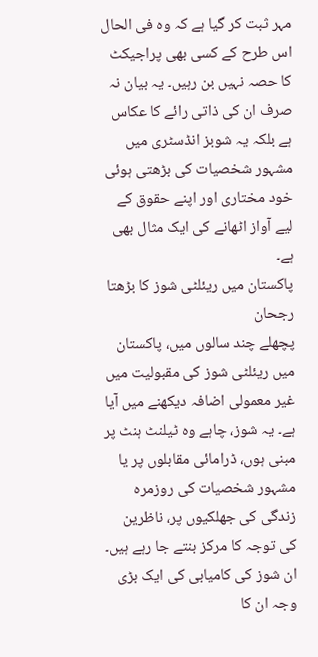مہر ثبت کر گیا ہے کہ وہ فی الحال اس طرح کے کسی بھی پراجیکٹ کا حصہ نہیں بن رہیں۔ یہ بیان نہ صرف ان کی ذاتی رائے کا عکاس ہے بلکہ یہ شوبز انڈسٹری میں مشہور شخصیات کی بڑھتی ہوئی خود مختاری اور اپنے حقوق کے لیے آواز اٹھانے کی ایک مثال بھی ہے۔
پاکستان میں ریئلٹی شوز کا بڑھتا رجحان
پچھلے چند سالوں میں، پاکستان میں ریئلٹی شوز کی مقبولیت میں غیر معمولی اضافہ دیکھنے میں آیا ہے۔ یہ شوز، چاہے وہ ٹیلنٹ ہنٹ پر مبنی ہوں، ڈرامائی مقابلوں پر یا مشہور شخصیات کی روزمرہ زندگی کی جھلکیوں پر، ناظرین کی توجہ کا مرکز بنتے جا رہے ہیں۔ ان شوز کی کامیابی کی ایک بڑی وجہ ان کا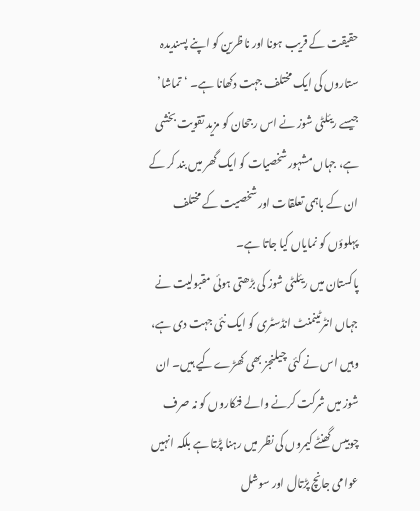حقیقت کے قریب ہونا اور ناظرین کو اپنے پسندیدہ ستاروں کی ایک مختلف جہت دکھانا ہے۔ ‘تماشا’ جیسے ریئلٹی شوز نے اس رجحان کو مزید تقویت بخشی ہے، جہاں مشہور شخصیات کو ایک گھر میں بند کر کے ان کے باہمی تعلقات اور شخصیت کے مختلف پہلوؤں کو نمایاں کیا جاتا ہے۔
پاکستان میں ریئلٹی شوز کی بڑھتی ہوئی مقبولیت نے جہاں انٹرٹینمنٹ انڈسٹری کو ایک نئی جہت دی ہے، وہیں اس نے کئی چیلنجز بھی کھڑے کیے ہیں۔ ان شوز میں شرکت کرنے والے فنکاروں کو نہ صرف چوبیس گھنٹے کیمروں کی نظر میں رہنا پڑتا ہے بلکہ انہیں عوامی جانچ پڑتال اور سوشل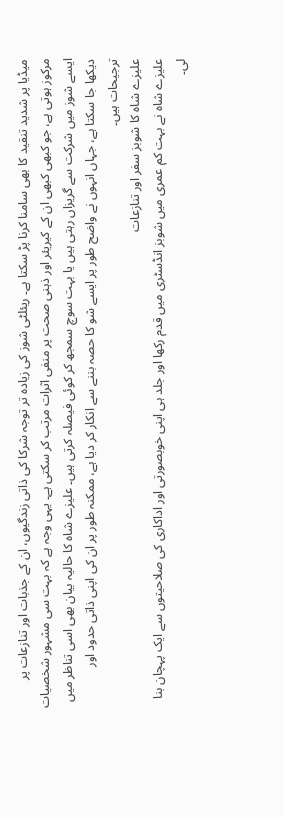میڈیا پر شدید تنقید کا بھی سامنا کرنا پڑ سکتا ہے۔ ریئلٹی شوز کی زیادہ تر توجہ شرکا کی ذاتی زندگیوں، ان کے جذبات اور تنازعات پر مرکوز ہوتی ہے، جو کبھی کبھی ان کے کیریئر اور ذہنی صحت پر منفی اثرات مرتب کر سکتی ہے۔ یہی وجہ ہے کہ بہت سی مشہور شخصیات ایسے شوز میں شرکت سے گریزاں رہتی ہیں یا بہت سوچ سمجھ کر کوئی فیصلہ کرتی ہیں۔ علیزے شاہ کا حالیہ بیان بھی اسی تناظر میں دیکھا جا سکتا ہے، جہاں انہوں نے واضح طور پر ایسے شو کا حصہ بننے سے انکار کر دیا ہے، ممکنہ طور پر ان کی اپنی ذاتی حدود اور ترجیحات ہیں۔
علیزے شاہ کا شوبز سفر اور تنازعات
علیزے شاہ نے بہت کم عمری میں شوبز انڈسٹری میں قدم رکھا اور جلد ہی اپنی خوبصورتی اور اداکاری کی صلاحیتوں سے ایک پہچان بنا لی۔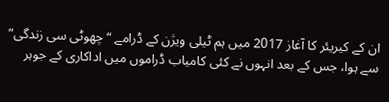ان کے کیریئر کا آغاز 2017 میں ہم ٹیلی ویژن کے ڈرامے “چھوٹی سی زندگی” سے ہوا، جس کے بعد انہوں نے کئی کامیاب ڈراموں میں اداکاری کے جوہر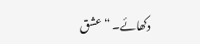دکھائے۔ “عشق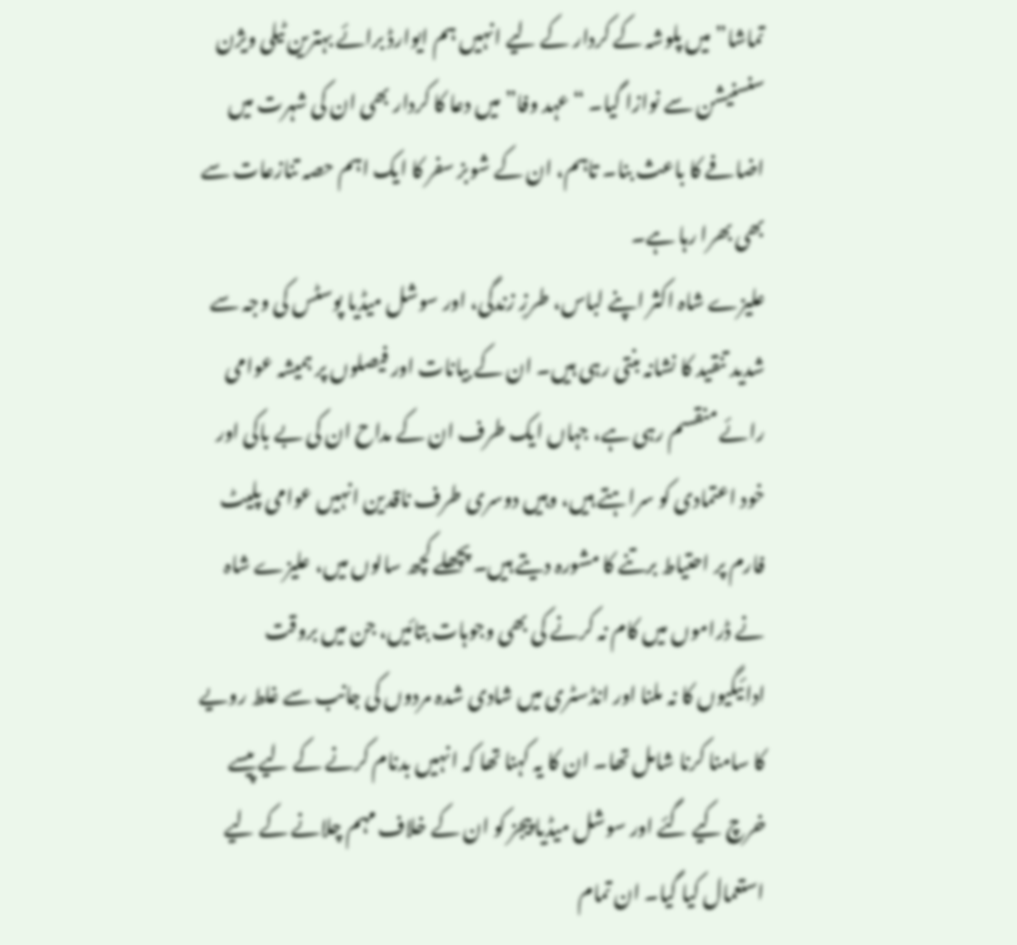تماشا” میں پلوشہ کے کردار کے لیے انہیں ہم ایوارڈ برائے بہترین ٹیلی ویژن سنسنیشن سے نوازا گیا۔ “عہد وفا” میں دعا کا کردار بھی ان کی شہرت میں اضافے کا باعث بنا۔ تاہم، ان کے شوبز سفر کا ایک اہم حصہ تنازعات سے بھی بھرا رہا ہے۔
علیزے شاہ اکثر اپنے لباس، طرزِ زندگی، اور سوشل میڈیا پوسٹس کی وجہ سے شدید تنقید کا نشانہ بنتی رہی ہیں۔ ان کے بیانات اور فیصلوں پر ہمیشہ عوامی رائے منقسم رہی ہے، جہاں ایک طرف ان کے مداح ان کی بے باکی اور خود اعتمادی کو سراہتے ہیں، وہیں دوسری طرف ناقدین انہیں عوامی پلیٹ فارم پر احتیاط برتنے کا مشورہ دیتے ہیں۔ پچھلے کچھ سالوں میں، علیزے شاہ نے ڈراموں میں کام نہ کرنے کی بھی وجوہات بتائیں، جن میں بروقت ادائیگیوں کا نہ ملنا اور انڈسٹری میں شادی شدہ مردوں کی جانب سے غلط رویے کا سامنا کرنا شامل تھا۔ ان کا یہ کہنا تھا کہ انہیں بدنام کرنے کے لیے پیسے خرچ کیے گئے اور سوشل میڈیا پیجز کو ان کے خلاف مہم چلانے کے لیے استعمال کیا گیا۔ ان تمام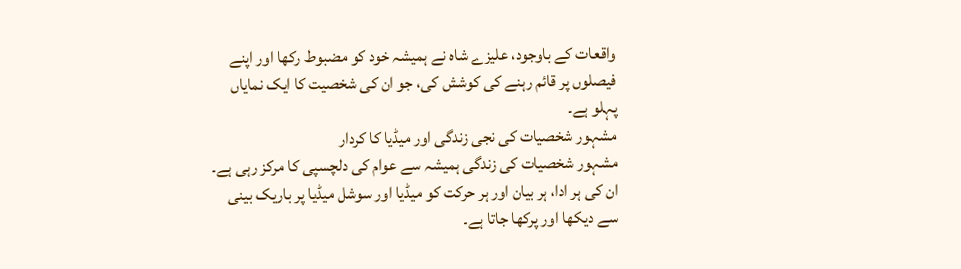واقعات کے باوجود، علیزے شاہ نے ہمیشہ خود کو مضبوط رکھا اور اپنے فیصلوں پر قائم رہنے کی کوشش کی، جو ان کی شخصیت کا ایک نمایاں پہلو ہے۔
مشہور شخصیات کی نجی زندگی اور میڈیا کا کردار
مشہور شخصیات کی زندگی ہمیشہ سے عوام کی دلچسپی کا مرکز رہی ہے۔ ان کی ہر ادا، ہر بیان اور ہر حرکت کو میڈیا اور سوشل میڈیا پر باریک بینی سے دیکھا اور پرکھا جاتا ہے۔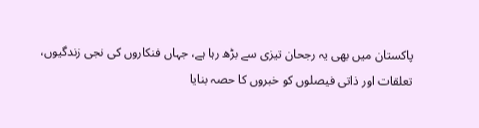پاکستان میں بھی یہ رجحان تیزی سے بڑھ رہا ہے، جہاں فنکاروں کی نجی زندگیوں، تعلقات اور ذاتی فیصلوں کو خبروں کا حصہ بنایا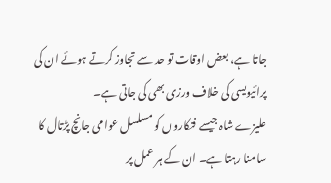جاتا ہے، بعض اوقات تو حد سے تجاوز کرتے ہوئے ان کی پرائیویسی کی خلاف ورزی بھی کی جاتی ہے۔
علیزے شاہ جیسے فنکاروں کو مسلسل عوامی جانچ پڑتال کا سامنا رہتا ہے۔ ان کے ہر عمل پر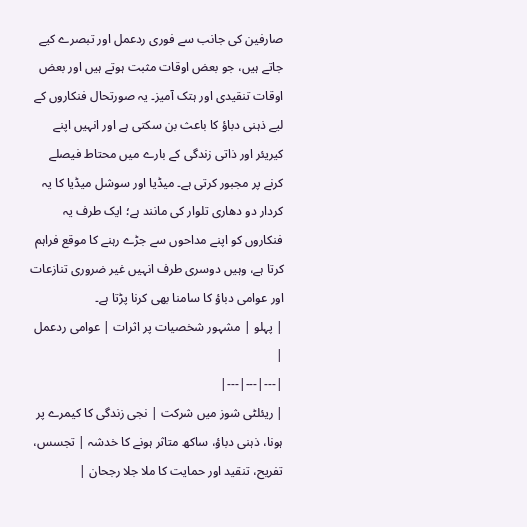صارفین کی جانب سے فوری ردعمل اور تبصرے کیے جاتے ہیں، جو بعض اوقات مثبت ہوتے ہیں اور بعض اوقات تنقیدی اور ہتک آمیز۔ یہ صورتحال فنکاروں کے لیے ذہنی دباؤ کا باعث بن سکتی ہے اور انہیں اپنے کیریئر اور ذاتی زندگی کے بارے میں محتاط فیصلے کرنے پر مجبور کرتی ہے۔ میڈیا اور سوشل میڈیا کا یہ کردار دو دھاری تلوار کی مانند ہے؛ ایک طرف یہ فنکاروں کو اپنے مداحوں سے جڑے رہنے کا موقع فراہم کرتا ہے، وہیں دوسری طرف انہیں غیر ضروری تنازعات اور عوامی دباؤ کا سامنا بھی کرنا پڑتا ہے۔
| پہلو | مشہور شخصیات پر اثرات | عوامی ردعمل |
|---|---|---|
| ریئلٹی شوز میں شرکت | نجی زندگی کا کیمرے پر ہونا، ذہنی دباؤ، ساکھ متاثر ہونے کا خدشہ | تجسس، تفریح، تنقید اور حمایت کا ملا جلا رجحان |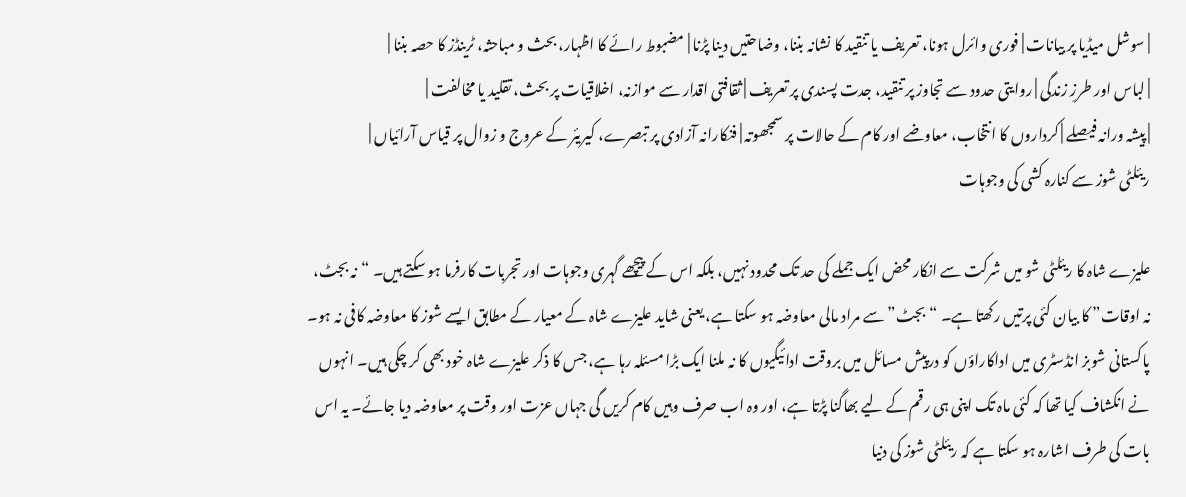| سوشل میڈیا پر بیانات | فوری وائرل ہونا، تعریف یا تنقید کا نشانہ بننا، وضاحتیں دینا پڑنا | مضبوط رائے کا اظہار، بحث و مباحثہ، ٹرینڈز کا حصہ بننا |
| لباس اور طرزِ زندگی | روایتی حدود سے تجاوز پر تنقید، جدت پسندی پر تعریف | ثقافتی اقدار سے موازنہ، اخلاقیات پر بحث، تقلید یا مخالفت |
| پیشہ ورانہ فیصلے | کرداروں کا انتخاب، معاوضے اور کام کے حالات پر سمجھوتہ | فنکارانہ آزادی پر تبصرے، کیریئر کے عروج و زوال پر قیاس آرائیاں |
ریئلٹی شوز سے کنارہ کشی کی وجوہات

علیزے شاہ کا ریئلٹی شو میں شرکت سے انکار محض ایک جملے کی حد تک محدود نہیں، بلکہ اس کے پیچھے گہری وجوہات اور تجربات کارفرما ہو سکتے ہیں۔ “نہ بجٹ، نہ اوقات” کا بیان کئی پرتیں رکھتا ہے۔ “بجٹ” سے مراد مالی معاوضہ ہو سکتا ہے، یعنی شاید علیزے شاہ کے معیار کے مطابق ایسے شوز کا معاوضہ کافی نہ ہو۔ پاکستانی شوبز انڈسٹری میں اداکاراؤں کو درپیش مسائل میں بروقت ادائیگیوں کا نہ ملنا ایک بڑا مسئلہ رہا ہے، جس کا ذکر علیزے شاہ خود بھی کر چکی ہیں۔ انہوں نے انکشاف کیا تھا کہ کئی ماہ تک اپنی ہی رقم کے لیے بھاگنا پڑتا ہے، اور وہ اب صرف وہیں کام کریں گی جہاں عزت اور وقت پر معاوضہ دیا جائے۔ یہ اس بات کی طرف اشارہ ہو سکتا ہے کہ ریئلٹی شوز کی دنیا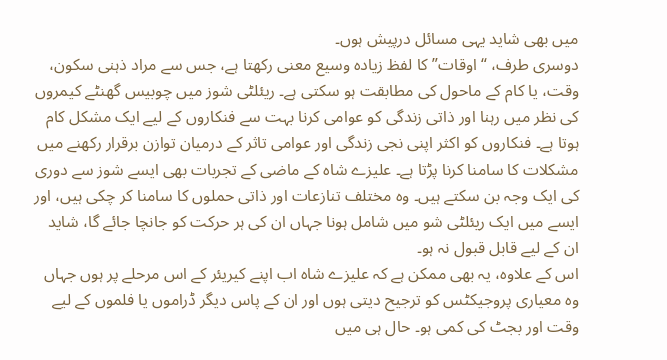میں بھی شاید یہی مسائل درپیش ہوں۔
دوسری طرف، “اوقات” کا لفظ زیادہ وسیع معنی رکھتا ہے، جس سے مراد ذہنی سکون، وقت، یا کام کے ماحول کی مطابقت ہو سکتی ہے۔ ریئلٹی شوز میں چوبیس گھنٹے کیمروں کی نظر میں رہنا اور ذاتی زندگی کو عوامی کرنا بہت سے فنکاروں کے لیے ایک مشکل کام ہوتا ہے۔ فنکاروں کو اکثر اپنی نجی زندگی اور عوامی تاثر کے درمیان توازن برقرار رکھنے میں مشکلات کا سامنا کرنا پڑتا ہے۔ علیزے شاہ کے ماضی کے تجربات بھی ایسے شوز سے دوری کی ایک وجہ بن سکتے ہیں۔ وہ مختلف تنازعات اور ذاتی حملوں کا سامنا کر چکی ہیں، اور ایسے میں ایک ریئلٹی شو میں شامل ہونا جہاں ان کی ہر حرکت کو جانچا جائے گا، شاید ان کے لیے قابل قبول نہ ہو۔
اس کے علاوہ، یہ بھی ممکن ہے کہ علیزے شاہ اب اپنے کیریئر کے اس مرحلے پر ہوں جہاں وہ معیاری پروجیکٹس کو ترجیح دیتی ہوں اور ان کے پاس دیگر ڈراموں یا فلموں کے لیے وقت اور بجٹ کی کمی ہو۔ حال ہی میں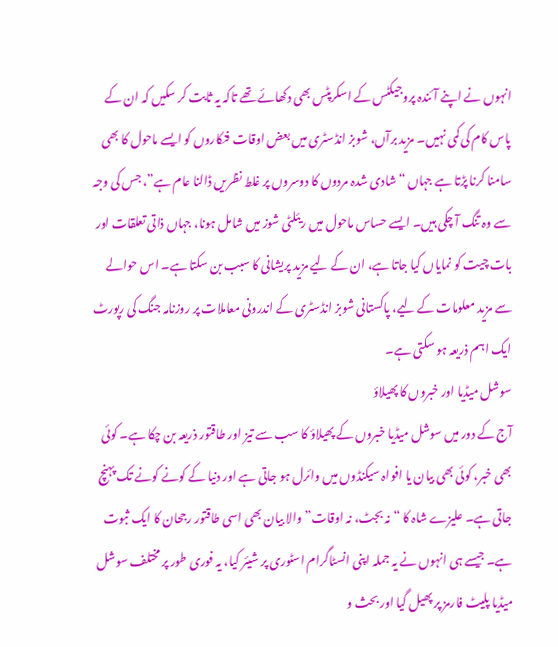انہوں نے اپنے آئندہ پروجیکٹس کے اسکرپٹس بھی دکھائے تھے تاکہ یہ ثابت کر سکیں کہ ان کے پاس کام کی کمی نہیں۔ مزید برآں، شوبز انڈسٹری میں بعض اوقات فنکاروں کو ایسے ماحول کا بھی سامنا کرنا پڑتا ہے جہاں “شادی شدہ مردوں کا دوسروں پر غلط نظریں ڈالنا عام ہے”، جس کی وجہ سے وہ تنگ آ چکی ہیں۔ ایسے حساس ماحول میں ریئلٹی شوز میں شامل ہونا، جہاں ذاتی تعلقات اور بات چیت کو نمایاں کیا جاتا ہے، ان کے لیے مزید پریشانی کا سبب بن سکتا ہے۔ اس حوالے سے مزید معلومات کے لیے، پاکستانی شوبز انڈسٹری کے اندرونی معاملات پر روزنامہ جنگ کی رپورٹ ایک اہم ذریعہ ہو سکتی ہے۔
سوشل میڈیا اور خبروں کا پھیلاؤ
آج کے دور میں سوشل میڈیا خبروں کے پھیلاؤ کا سب سے تیز اور طاقتور ذریعہ بن چکا ہے۔ کوئی بھی خبر، کوئی بھی بیان یا افواہ سیکنڈوں میں وائرل ہو جاتی ہے اور دنیا کے کونے کونے تک پہنچ جاتی ہے۔ علیزے شاہ کا “نہ بجٹ، نہ اوقات” والا بیان بھی اسی طاقتور رجحان کا ایک ثبوت ہے۔ جیسے ہی انہوں نے یہ جملہ اپنی انسٹاگرام اسٹوری پر شیئر کیا، یہ فوری طور پر مختلف سوشل میڈیا پلیٹ فارمز پر پھیل گیا اور بحث و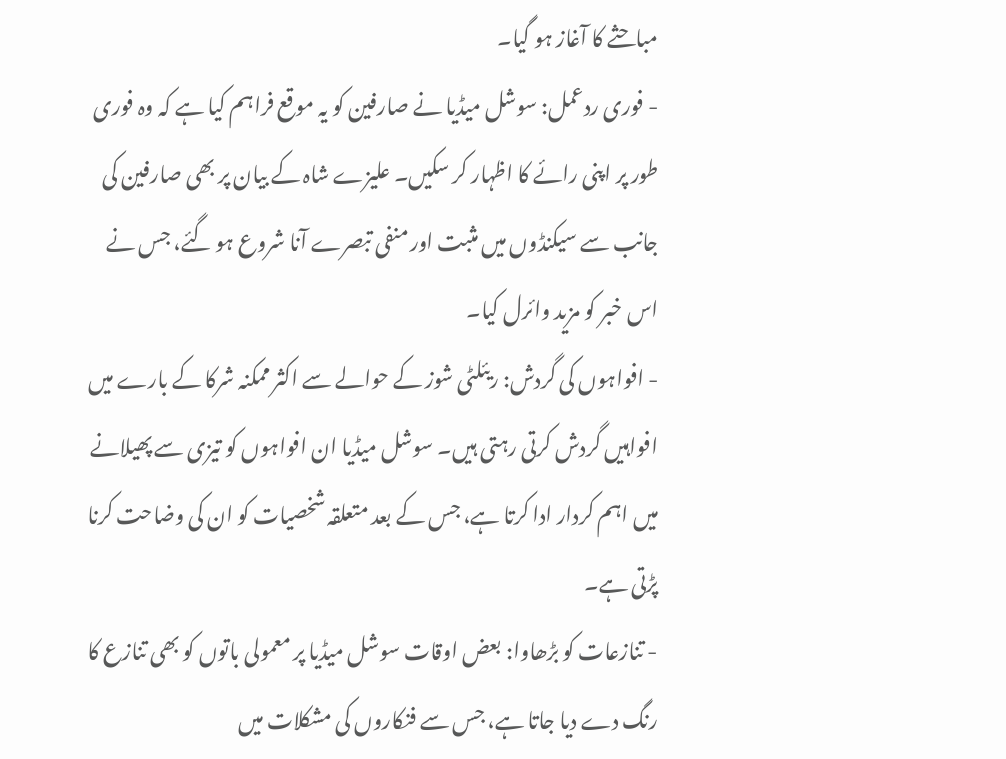مباحثے کا آغاز ہو گیا۔
- فوری ردعمل: سوشل میڈیا نے صارفین کو یہ موقع فراہم کیا ہے کہ وہ فوری طور پر اپنی رائے کا اظہار کر سکیں۔ علیزے شاہ کے بیان پر بھی صارفین کی جانب سے سیکنڈوں میں مثبت اور منفی تبصرے آنا شروع ہو گئے، جس نے اس خبر کو مزید وائرل کیا۔
- افواہوں کی گردش: ریئلٹی شوز کے حوالے سے اکثر ممکنہ شرکا کے بارے میں افواہیں گردش کرتی رہتی ہیں۔ سوشل میڈیا ان افواہوں کو تیزی سے پھیلانے میں اہم کردار ادا کرتا ہے، جس کے بعد متعلقہ شخصیات کو ان کی وضاحت کرنا پڑتی ہے۔
- تنازعات کو بڑھاوا: بعض اوقات سوشل میڈیا پر معمولی باتوں کو بھی تنازع کا رنگ دے دیا جاتا ہے، جس سے فنکاروں کی مشکلات میں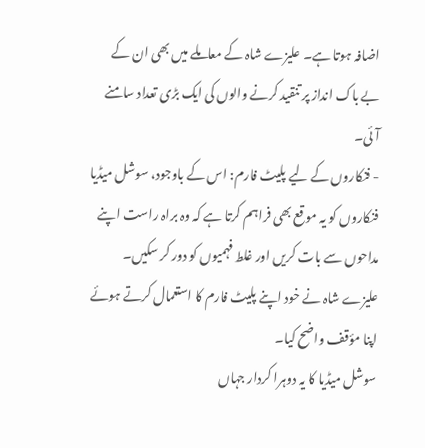اضافہ ہوتا ہے۔ علیزے شاہ کے معاملے میں بھی ان کے بے باک انداز پر تنقید کرنے والوں کی ایک بڑی تعداد سامنے آئی۔
- فنکاروں کے لیے پلیٹ فارم: اس کے باوجود، سوشل میڈیا فنکاروں کو یہ موقع بھی فراہم کرتا ہے کہ وہ براہ راست اپنے مداحوں سے بات کریں اور غلط فہمیوں کو دور کر سکیں۔ علیزے شاہ نے خود اپنے پلیٹ فارم کا استعمال کرتے ہوئے اپنا مؤقف واضح کیا۔
سوشل میڈیا کا یہ دوہرا کردار جہاں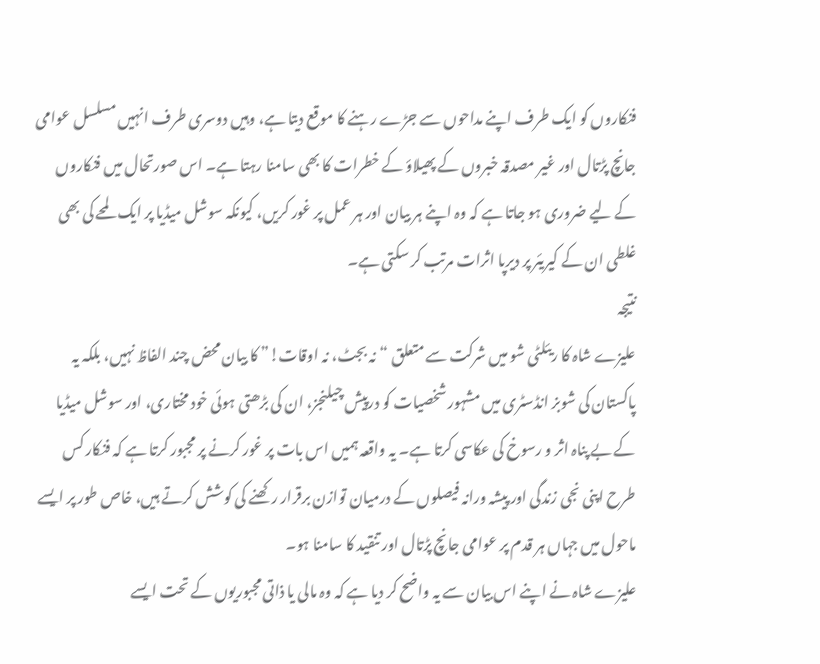فنکاروں کو ایک طرف اپنے مداحوں سے جڑے رہنے کا موقع دیتا ہے، وہیں دوسری طرف انہیں مسلسل عوامی جانچ پڑتال اور غیر مصدقہ خبروں کے پھیلاؤ کے خطرات کا بھی سامنا رہتا ہے۔ اس صورتحال میں فنکاروں کے لیے ضروری ہو جاتا ہے کہ وہ اپنے ہر بیان اور ہر عمل پر غور کریں، کیونکہ سوشل میڈیا پر ایک لمحے کی بھی غلطی ان کے کیریئر پر دیرپا اثرات مرتب کر سکتی ہے۔
نتیجہ
علیزے شاہ کا ریئلٹی شو میں شرکت سے متعلق “نہ بجٹ، نہ اوقات!” کا بیان محض چند الفاظ نہیں، بلکہ یہ پاکستان کی شوبز انڈسٹری میں مشہور شخصیات کو درپیش چیلنجز، ان کی بڑھتی ہوئی خود مختاری، اور سوشل میڈیا کے بے پناہ اثر و رسوخ کی عکاسی کرتا ہے۔ یہ واقعہ ہمیں اس بات پر غور کرنے پر مجبور کرتا ہے کہ فنکار کس طرح اپنی نجی زندگی اور پیشہ ورانہ فیصلوں کے درمیان توازن برقرار رکھنے کی کوشش کرتے ہیں، خاص طور پر ایسے ماحول میں جہاں ہر قدم پر عوامی جانچ پڑتال اور تنقید کا سامنا ہو۔
علیزے شاہ نے اپنے اس بیان سے یہ واضح کر دیا ہے کہ وہ مالی یا ذاتی مجبوریوں کے تحت ایسے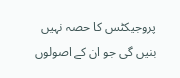پروجیکٹس کا حصہ نہیں بنیں گی جو ان کے اصولوں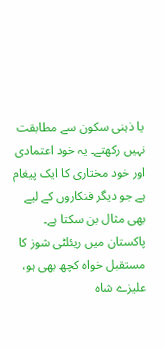یا ذہنی سکون سے مطابقت نہیں رکھتے۔ یہ خود اعتمادی اور خود مختاری کا ایک پیغام ہے جو دیگر فنکاروں کے لیے بھی مثال بن سکتا ہے۔ پاکستان میں ریئلٹی شوز کا مستقبل خواہ کچھ بھی ہو، علیزے شاہ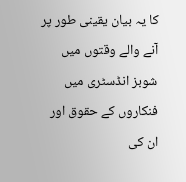کا یہ بیان یقینی طور پر آنے والے وقتوں میں شوبز انڈسٹری میں فنکاروں کے حقوق اور ان کی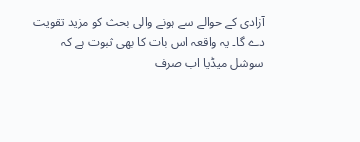آزادی کے حوالے سے ہونے والی بحث کو مزید تقویت دے گا۔ یہ واقعہ اس بات کا بھی ثبوت ہے کہ سوشل میڈیا اب صرف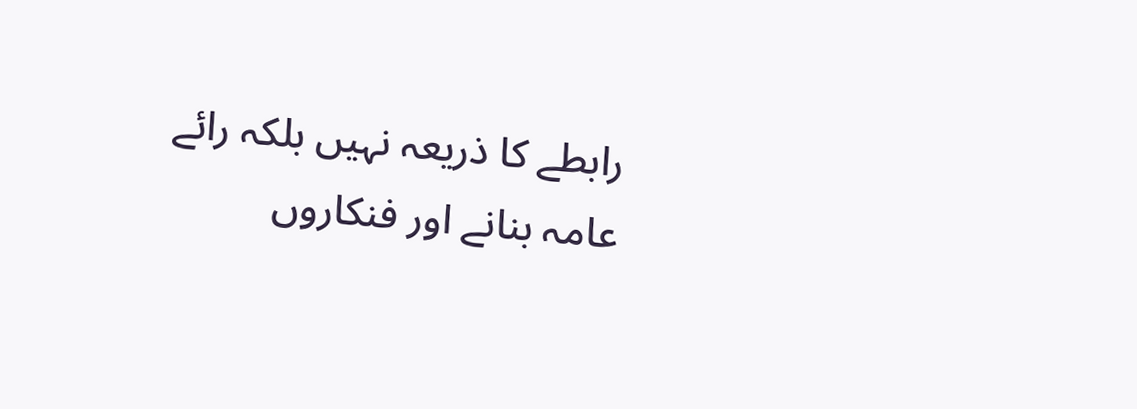رابطے کا ذریعہ نہیں بلکہ رائے عامہ بنانے اور فنکاروں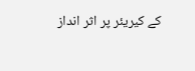کے کیریئر پر اثر انداز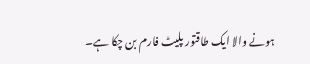ہونے والا ایک طاقتور پلیٹ فارم بن چکا ہے۔